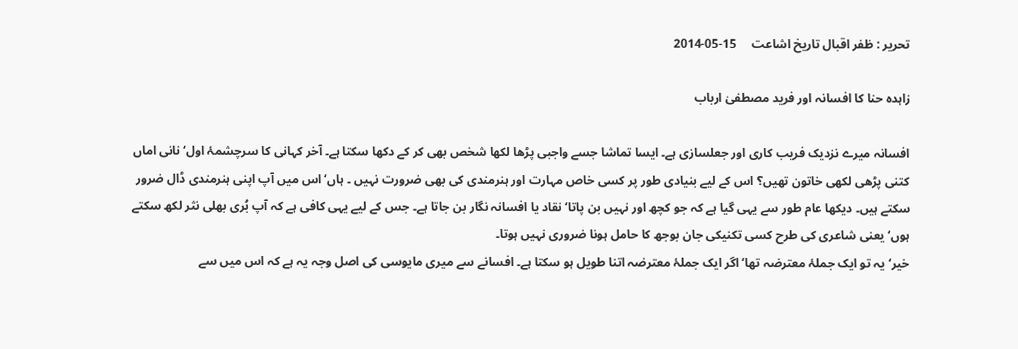تحریر : ظفر اقبال تاریخ اشاعت     15-05-2014

زاہدہ حنا کا افسانہ اور فرید مصطفیٰ ارباب

افسانہ میرے نزدیک فریب کاری اور جعلسازی ہے۔ ایسا تماشا جسے واجبی پڑھا لکھا شخص بھی کر کے دکھا سکتا ہے۔ آخر کہانی کا سرچشمۂ اول‘ نانی اماں کتنی پڑھی لکھی خاتون تھیں؟ اس کے لیے بنیادی طور پر کسی خاص مہارت اور ہنرمندی کی بھی ضرورت نہیں ۔ ہاں‘ اس میں آپ اپنی ہنرمندی ڈال ضرور سکتے ہیں۔ دیکھا عام طور سے یہی گیا ہے کہ جو کچھ اور نہیں بن پاتا‘ نقاد یا افسانہ نگار بن جاتا ہے۔ جس کے لیے یہی کافی ہے کہ آپ بُری بھلی نثر لکھ سکتے ہوں‘ یعنی شاعری کی طرح کسی تکنیکی جان بوجھ کا حامل ہونا ضروری نہیں ہوتا۔
خیر‘ یہ تو ایک جملۂ معترضہ تھا‘ اگر ایک جملۂ معترضہ اتنا طویل ہو سکتا ہے۔ افسانے سے میری مایوسی کی اصل وجہ یہ ہے کہ اس میں سے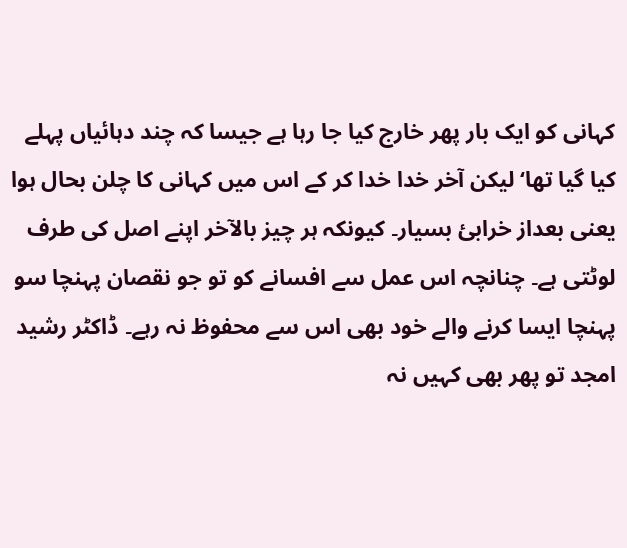کہانی کو ایک بار پھر خارج کیا جا رہا ہے جیسا کہ چند دہائیاں پہلے کیا گیا تھا‘ لیکن آخر خدا خدا کر کے اس میں کہانی کا چلن بحال ہوا یعنی بعداز خرابیٔ بسیار۔ کیونکہ ہر چیز بالآخر اپنے اصل کی طرف لوٹتی ہے۔ چنانچہ اس عمل سے افسانے کو تو جو نقصان پہنچا سو پہنچا ایسا کرنے والے خود بھی اس سے محفوظ نہ رہے۔ ڈاکٹر رشید امجد تو پھر بھی کہیں نہ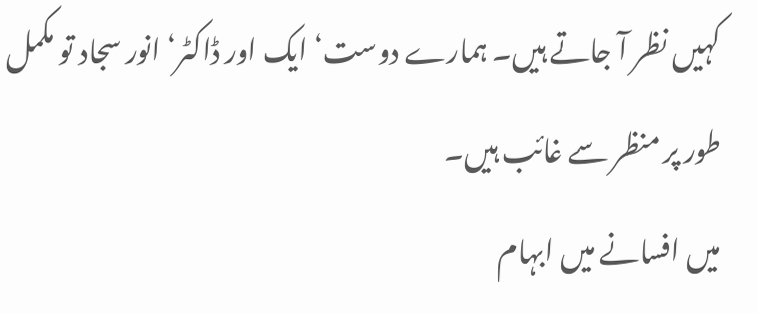کہیں نظر آ جاتے ہیں۔ ہمارے دوست‘ ایک اور ڈاکٹر‘ انور سجاد تو مکمل طور پر منظر سے غائب ہیں۔
میں افسانے میں ابہام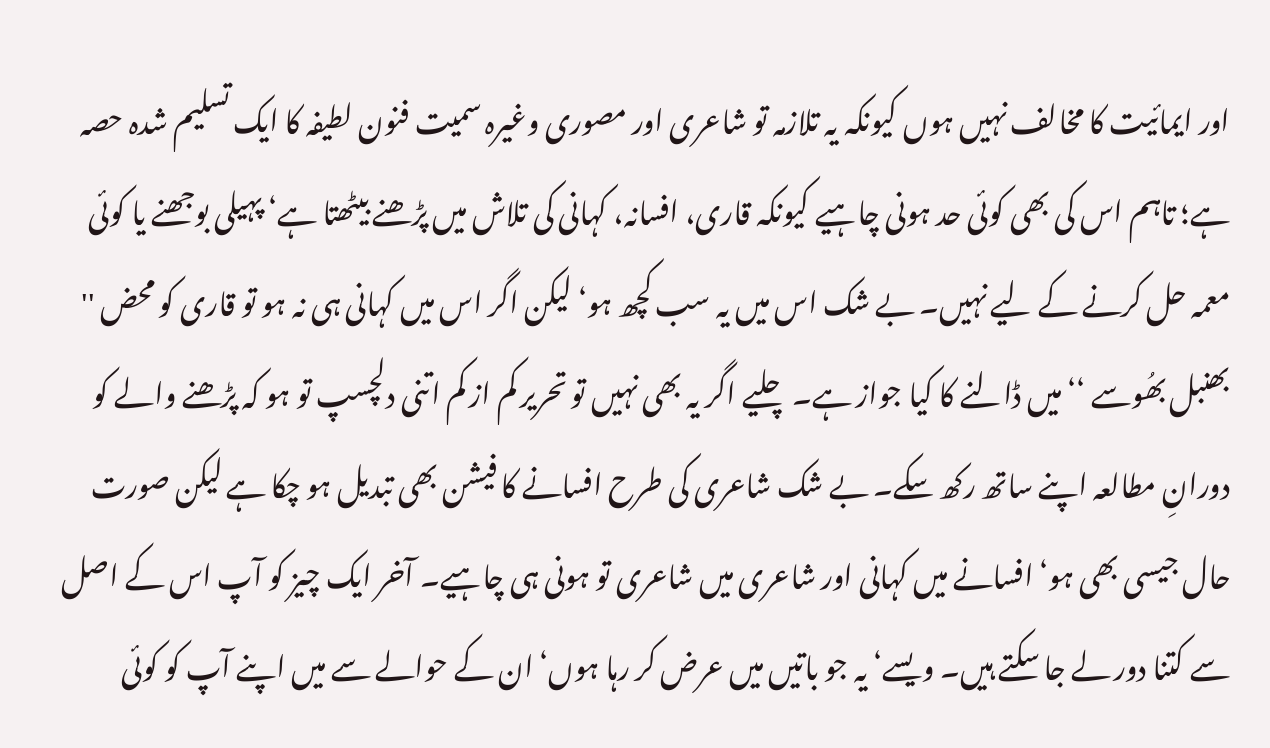اور ایمائیت کا مخالف نہیں ہوں کیونکہ یہ تلازمہ تو شاعری اور مصوری وغیرہ سمیت فنون لطیفہ کا ایک تسلیم شدہ حصہ ہے؛ تاہم اس کی بھی کوئی حد ہونی چاہیے کیونکہ قاری، افسانہ، کہانی کی تلاش میں پڑھنے بیٹھتا ہے‘ پہیلی بوجھنے یا کوئی معمہ حل کرنے کے لیے نہیں۔ بے شک اس میں یہ سب کچھ ہو‘ لیکن اگر اس میں کہانی ہی نہ ہو تو قاری کو محض '' بھنبل بھُوسے ‘‘میں ڈالنے کا کیا جواز ہے۔ چلیے اگر یہ بھی نہیں تو تحریر کم از کم اتنی دلچسپ تو ہو کہ پڑھنے والے کو دورانِ مطالعہ اپنے ساتھ رکھ سکے۔ بے شک شاعری کی طرح افسانے کا فیشن بھی تبدیل ہو چکا ہے لیکن صورت حال جیسی بھی ہو‘ افسانے میں کہانی اور شاعری میں شاعری تو ہونی ہی چاہیے۔ آخر ایک چیز کو آپ اس کے اصل سے کتنا دور لے جا سکتے ہیں۔ ویسے‘ یہ جو باتیں میں عرض کر رہا ہوں‘ ان کے حوالے سے میں اپنے آپ کو کوئی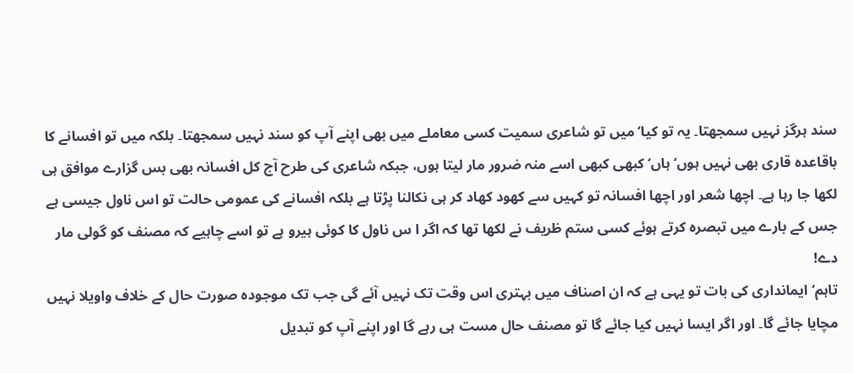سند ہرگز نہیں سمجھتا۔ یہ تو کیا‘ میں تو شاعری سمیت کسی معاملے میں بھی اپنے آپ کو سند نہیں سمجھتا۔ بلکہ میں تو افسانے کا باقاعدہ قاری بھی نہیں ہوں‘ ہاں‘ کبھی کبھی اسے منہ ضرور مار لیتا ہوں، جبکہ شاعری کی طرح آج کل افسانہ بھی بس گزارے موافق ہی لکھا جا رہا ہے۔ اچھا شعر اور اچھا افسانہ تو کہیں سے کھود کھاد کر ہی نکالنا پڑتا ہے بلکہ افسانے کی عمومی حالت تو اس ناول جیسی ہے جس کے بارے میں تبصرہ کرتے ہوئے کسی ستم ظریف نے لکھا تھا کہ اگر ا س ناول کا کوئی ہیرو ہے تو اسے چاہیے کہ مصنف کو گولی مار دے!
تاہم‘ ایمانداری کی بات تو یہی ہے کہ ان اصناف میں بہتری اس وقت تک نہیں آئے گی جب تک موجودہ صورت حال کے خلاف واویلا نہیں مچایا جائے گا۔ اور اگر ایسا نہیں کیا جائے گا تو مصنف حال مست ہی رہے گا اور اپنے آپ کو تبدیل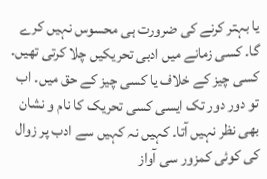یا بہتر کرنے کی ضرورت ہی محسوس نہیں کرے گا۔ کسی زمانے میں ادبی تحریکیں چلا کرتی تھیں۔ کسی چیز کے خلاف یا کسی چیز کے حق میں۔ اب تو دور دور تک ایسی کسی تحریک کا نام و نشان بھی نظر نہیں آتا۔ کہیں نہ کہیں سے ادب پر زوال کی کوئی کمزور سی آواز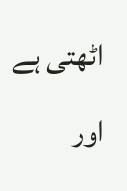اٹھتی ہے اور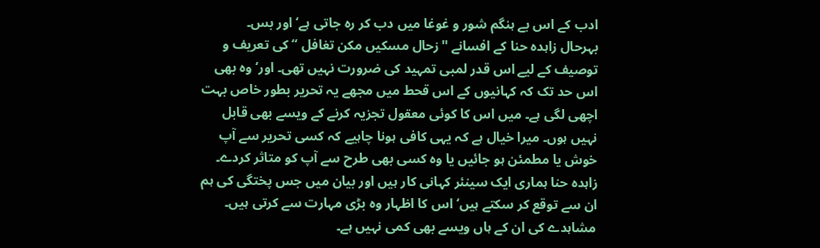ادب کے اس بے ہنگم شور و غوغا میں دب کر رہ جاتی ہے‘ اور بس۔
بہرحال زاہدہ حنا کے افسانے ''زحال مسکیں مکن تغافل ‘‘ کی تعریف و توصیف کے لیے اس قدر لمبی تمہید کی ضرورت نہیں تھی۔ اور‘ وہ بھی اس حد تک کہ کہانیوں کے اس قحط میں مجھے یہ تحریر بطور خاص بہت اچھی لگی ہے۔ میں اس کا کوئی معقول تجزیہ کرنے کے ویسے بھی قابل نہیں ہوں۔ میرا خیال ہے کہ یہی کافی ہونا چاہیے کہ کسی تحریر سے آپ خوش یا مطمئن ہو جائیں یا وہ کسی بھی طرح سے آپ کو متاثر کردے۔ زاہدہ حنا ہماری ایک سینئر کہانی کار ہیں اور بیان میں جس پختگی کی ہم ان سے توقع کر سکتے ہیں‘ اس کا اظہار وہ بڑی مہارت سے کرتی ہیں۔ مشاہدے کی ان کے ہاں ویسے بھی کمی نہیں ہے۔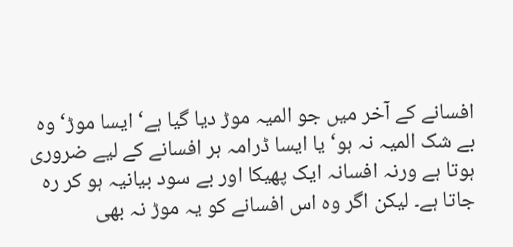افسانے کے آخر میں جو المیہ موڑ دیا گیا ہے‘ ایسا موڑ‘ وہ بے شک المیہ نہ ہو‘ یا ایسا ڈرامہ ہر افسانے کے لیے ضروری ہوتا ہے ورنہ افسانہ ایک پھیکا اور بے سود بیانیہ ہو کر رہ جاتا ہے۔ لیکن اگر وہ اس افسانے کو یہ موڑ نہ بھی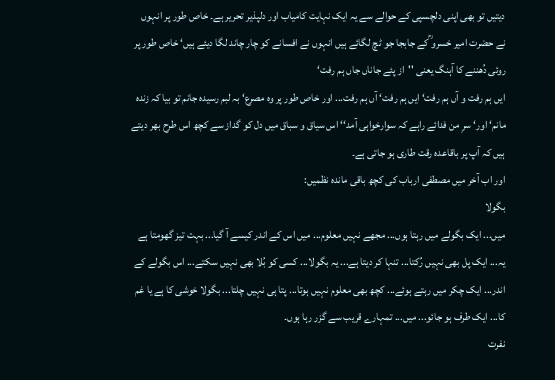دیتیں تو بھی اپنی دلچسپی کے حوالے سے یہ ایک نہایت کامیاب اور دلپذیر تحریر ہے۔ خاص طور پر انہوں نے حضرت امیر خسرو ؒکے جابجا جو ٹچ لگائے ہیں انہوں نے افسانے کو چار چاند لگا دیئے ہیں‘ خاص طور پر روئی دُھننے کا آہنگ یعنی ''از پئے جاناں جاں ہم رفت‘
ایں ہم رفت و آں ہم رفت‘ ایں ہم رفت‘ آں ہم رفت... اور خاص طور پر وہ مصرع‘ بہ لبم رسیدہ جانم تو بیا کہ زندہ مانم‘ اور‘ سرِ من فدائے راہے کہ سوارخواہی آمد‘‘ اس سیاق و سباق میں دل کو گداز سے کچھ اس طرح بھر دیتے ہیں کہ آپ پر باقاعدہ رقت طاری ہو جاتی ہے۔
اور اب آخر میں مصطفی ارباب کی کچھ باقی ماندہ نظمیں:
بگولا
میں... ایک بگولے میں رہتا ہوں... مجھے نہیں معلوم... میں اس کے اندر کیسے آ گیا... بہت تیز گھومتا ہے یہ... ایک پل بھی نہیں رُکتا... تنہا کر دیتا ہے... یہ بگولا... کسی کو بُلا بھی نہیں سکتے... اس بگولے کے اندر... ایک چکر میں رہتے ہوئے... کچھ بھی معلوم نہیں ہوتا... پتا ہی نہیں چلتا... بگولا خوشی کا ہے یا غم کا... ایک طرف ہو جائو... میں... تمہارے قریب سے گزر رہا ہوں۔
نفرت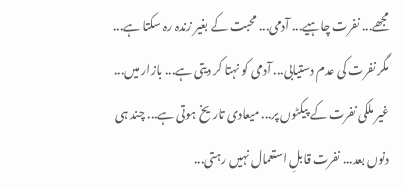مجھے... نفرت چاہیے... آدمی... محبت کے بغیر زندہ رہ سکتا ہے... مگر نفرت کی عدم دستیابی... آدمی کو نہتا کر دیتی ہے... بازار میں... غیر ملکی نفرت کے پیکٹوں پر... میعادی تاریخ ہوتی ہے... چند ہی دنوں بعد... نفرت قابلِ استعمال نہیں رہتی...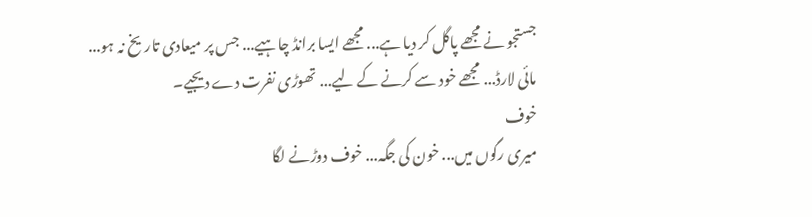جستجو نے مجھے پاگل کر دیا ہے... مجھے ایسا برانڈ چاہیے... جس پر میعادی تاریخ نہ ہو... مائی لارڈ... مجھے خود سے کرنے کے لیے... تھوڑی نفرت دے دیجیے۔
خوف
میری رگوں میں... خون کی جگہ... خوف دوڑنے لگا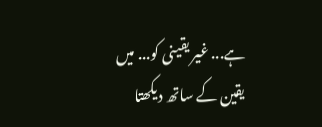ہے... غیر یقینی کو... میں یقین کے ساتھ دیکھتا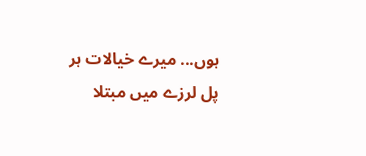ہوں... میرے خیالات ہر پل لرزے میں مبتلا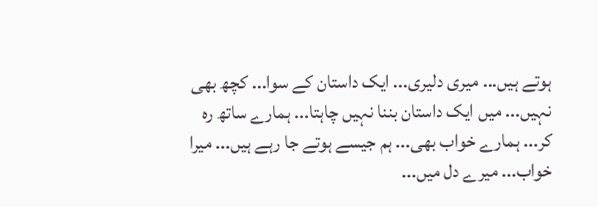ہوتے ہیں... میری دلیری... ایک داستان کے سوا... کچھ بھی نہیں... میں ایک داستان بننا نہیں چاہتا... ہمارے ساتھ رہ کر... ہمارے خواب بھی... ہم جیسے ہوتے جا رہے ہیں... میرا خواب... میرے دل میں...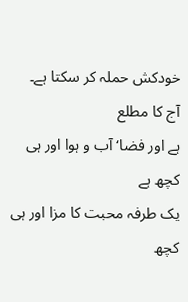خودکش حملہ کر سکتا ہے۔
آج کا مطلع
ہے اور فضا‘ آب و ہوا اور ہی کچھ ہے
یک طرفہ محبت کا مزا اور ہی کچھ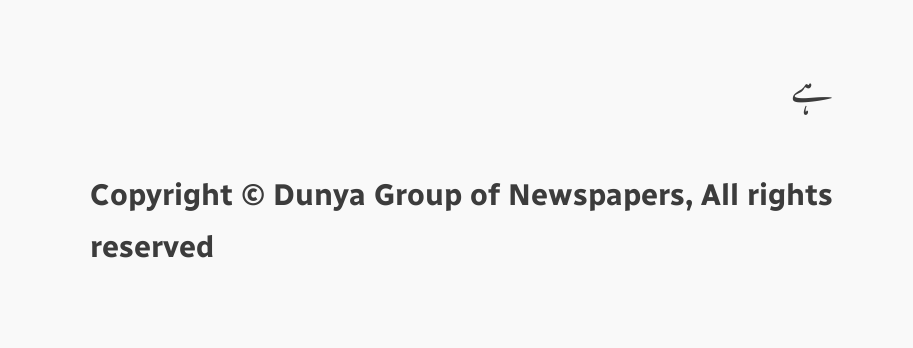ہے

Copyright © Dunya Group of Newspapers, All rights reserved